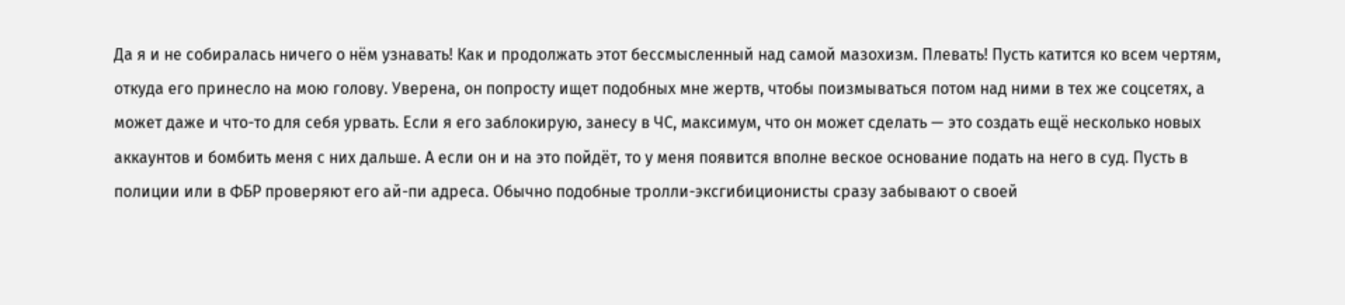Да я и не собиралась ничего о нём узнавать! Как и продолжать этот бессмысленный над самой мазохизм. Плевать! Пусть катится ко всем чертям, откуда его принесло на мою голову. Уверена, он попросту ищет подобных мне жертв, чтобы поизмываться потом над ними в тех же соцсетях, а может даже и что-то для себя урвать. Если я его заблокирую, занесу в ЧС, максимум, что он может сделать — это создать ещё несколько новых аккаунтов и бомбить меня с них дальше. А если он и на это пойдёт, то у меня появится вполне веское основание подать на него в суд. Пусть в полиции или в ФБР проверяют его ай-пи адреса. Обычно подобные тролли-эксгибиционисты сразу забывают о своей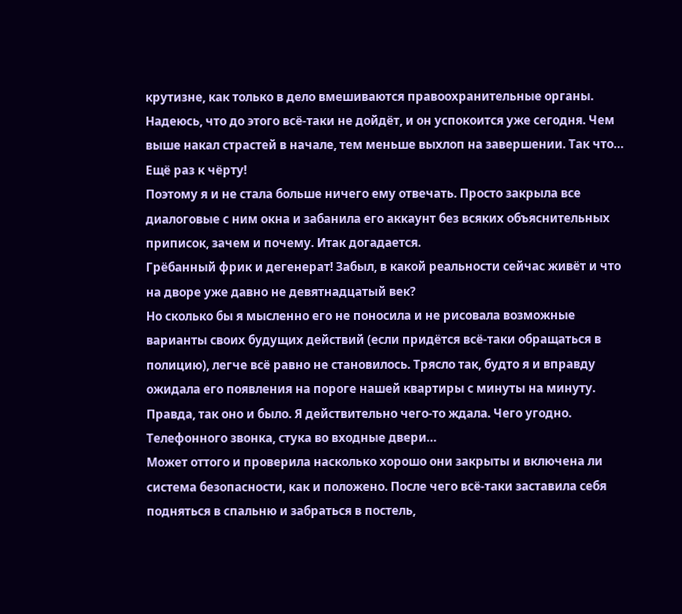крутизне, как только в дело вмешиваются правоохранительные органы.
Надеюсь, что до этого всё-таки не дойдёт, и он успокоится уже сегодня. Чем выше накал страстей в начале, тем меньше выхлоп на завершении. Так что… Ещё раз к чёрту!
Поэтому я и не стала больше ничего ему отвечать. Просто закрыла все диалоговые с ним окна и забанила его аккаунт без всяких объяснительных приписок, зачем и почему. Итак догадается.
Грёбанный фрик и дегенерат! Забыл, в какой реальности сейчас живёт и что на дворе уже давно не девятнадцатый век?
Но сколько бы я мысленно его не поносила и не рисовала возможные варианты своих будущих действий (если придётся всё-таки обращаться в полицию), легче всё равно не становилось. Трясло так, будто я и вправду ожидала его появления на пороге нашей квартиры с минуты на минуту. Правда, так оно и было. Я действительно чего-то ждала. Чего угодно. Телефонного звонка, стука во входные двери…
Может оттого и проверила насколько хорошо они закрыты и включена ли система безопасности, как и положено. После чего всё-таки заставила себя подняться в спальню и забраться в постель,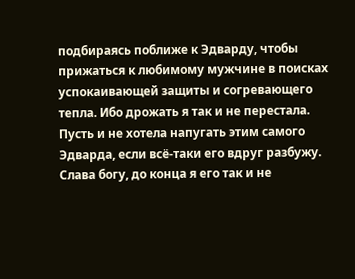подбираясь поближе к Эдварду, чтобы прижаться к любимому мужчине в поисках успокаивающей защиты и согревающего тепла. Ибо дрожать я так и не перестала. Пусть и не хотела напугать этим самого Эдварда, если всё-таки его вдруг разбужу.
Слава богу, до конца я его так и не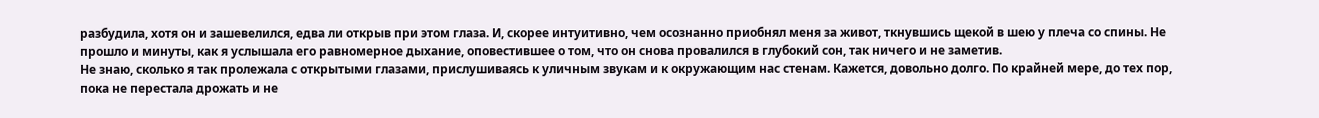разбудила, хотя он и зашевелился, едва ли открыв при этом глаза. И, скорее интуитивно, чем осознанно приобнял меня за живот, ткнувшись щекой в шею у плеча со спины. Не прошло и минуты, как я услышала его равномерное дыхание, оповестившее о том, что он снова провалился в глубокий сон, так ничего и не заметив.
Не знаю, сколько я так пролежала с открытыми глазами, прислушиваясь к уличным звукам и к окружающим нас стенам. Кажется, довольно долго. По крайней мере, до тех пор, пока не перестала дрожать и не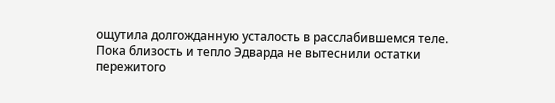ощутила долгожданную усталость в расслабившемся теле. Пока близость и тепло Эдварда не вытеснили остатки пережитого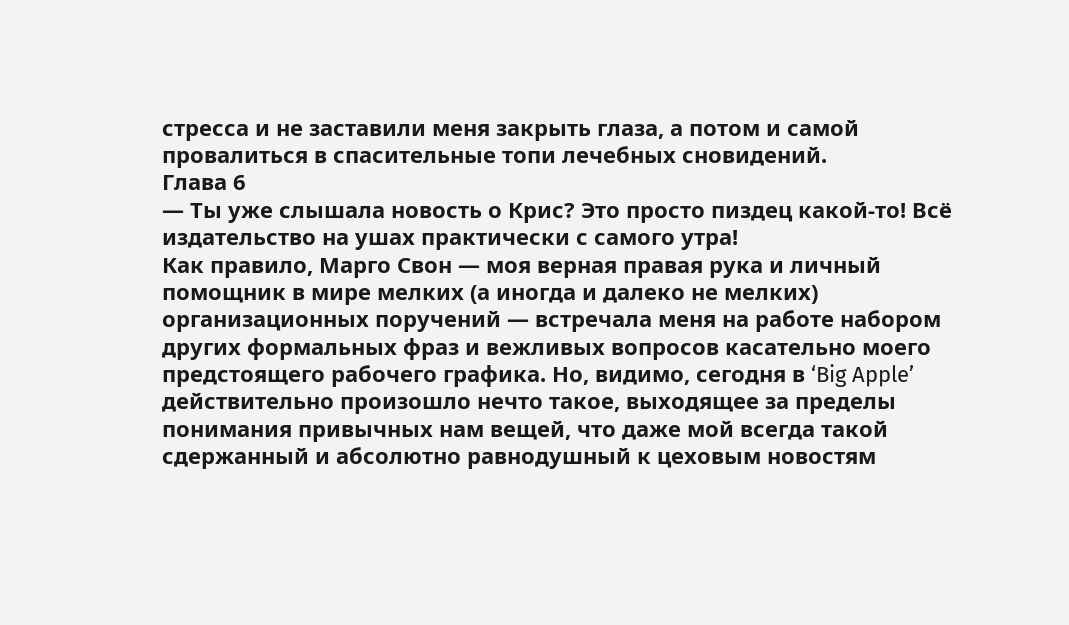стресса и не заставили меня закрыть глаза, а потом и самой провалиться в спасительные топи лечебных сновидений.
Глава 6
— Ты уже слышала новость о Крис? Это просто пиздец какой-то! Всё издательство на ушах практически с самого утра!
Как правило, Марго Свон — моя верная правая рука и личный помощник в мире мелких (а иногда и далеко не мелких) организационных поручений — встречала меня на работе набором других формальных фраз и вежливых вопросов касательно моего предстоящего рабочего графика. Но, видимо, сегодня в ‘Big Apple’ действительно произошло нечто такое, выходящее за пределы понимания привычных нам вещей, что даже мой всегда такой сдержанный и абсолютно равнодушный к цеховым новостям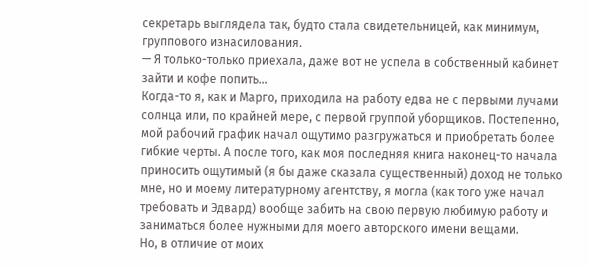секретарь выглядела так, будто стала свидетельницей, как минимум, группового изнасилования.
— Я только-только приехала, даже вот не успела в собственный кабинет зайти и кофе попить…
Когда-то я, как и Марго, приходила на работу едва не с первыми лучами солнца или, по крайней мере, с первой группой уборщиков. Постепенно, мой рабочий график начал ощутимо разгружаться и приобретать более гибкие черты. А после того, как моя последняя книга наконец-то начала приносить ощутимый (я бы даже сказала существенный) доход не только мне, но и моему литературному агентству, я могла (как того уже начал требовать и Эдвард) вообще забить на свою первую любимую работу и заниматься более нужными для моего авторского имени вещами.
Но, в отличие от моих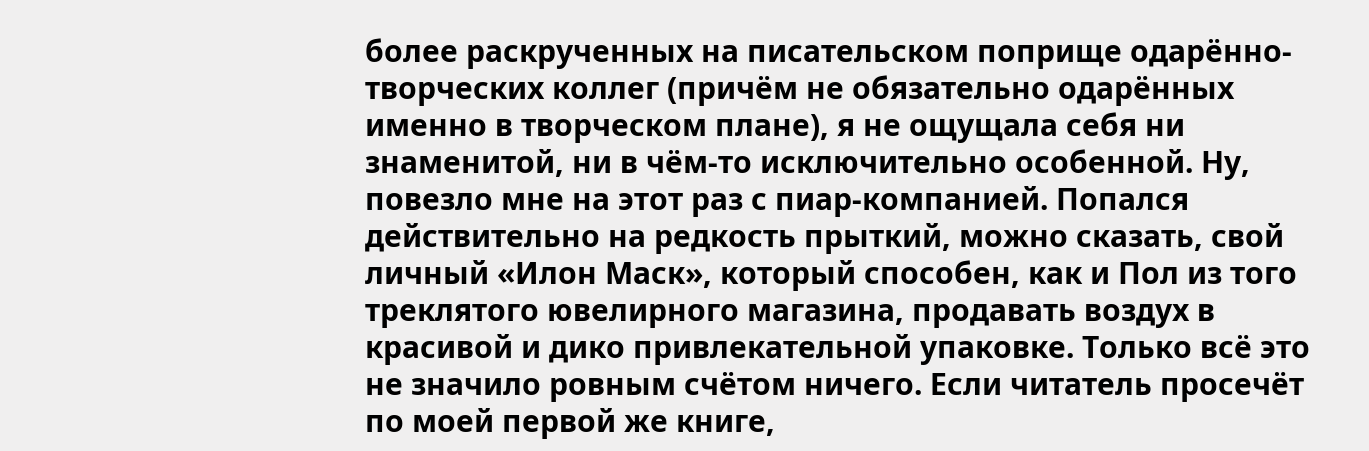более раскрученных на писательском поприще одарённо-творческих коллег (причём не обязательно одарённых именно в творческом плане), я не ощущала себя ни знаменитой, ни в чём-то исключительно особенной. Ну, повезло мне на этот раз с пиар-компанией. Попался действительно на редкость прыткий, можно сказать, свой личный «Илон Маск», который способен, как и Пол из того треклятого ювелирного магазина, продавать воздух в красивой и дико привлекательной упаковке. Только всё это не значило ровным счётом ничего. Если читатель просечёт по моей первой же книге,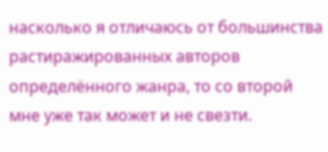насколько я отличаюсь от большинства растиражированных авторов определённого жанра, то со второй мне уже так может и не свезти.